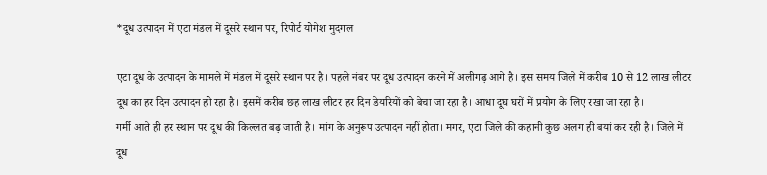*दूध उत्पादन में एटा मंडल में दूसरे स्थान पर, रिपोर्ट योगेश मुदगल

एटा दूध के उत्पादन के मामले में मंडल में दूसरे स्थान पर है। पहले नंबर पर दूध उत्पादन करने में अलीगढ़ आगे है। इस समय जिले में करीब 10 से 12 लाख लीटर दूध का हर दिन उत्पादन हो रहा है। इसमें करीब छह लाख लीटर हर दिन डेयरियों को बेचा जा रहा है। आधा दूघ घरों में प्रयोग के लिए रखा जा रहा है।
गर्मी आते ही हर स्थान पर दूध की किल्लत बढ़ जाती है। मांग के अनुरूप उत्पादन नहीं होता। मगर, एटा जिले की कहानी कुछ अलग ही बयां कर रही है। जिले में दूध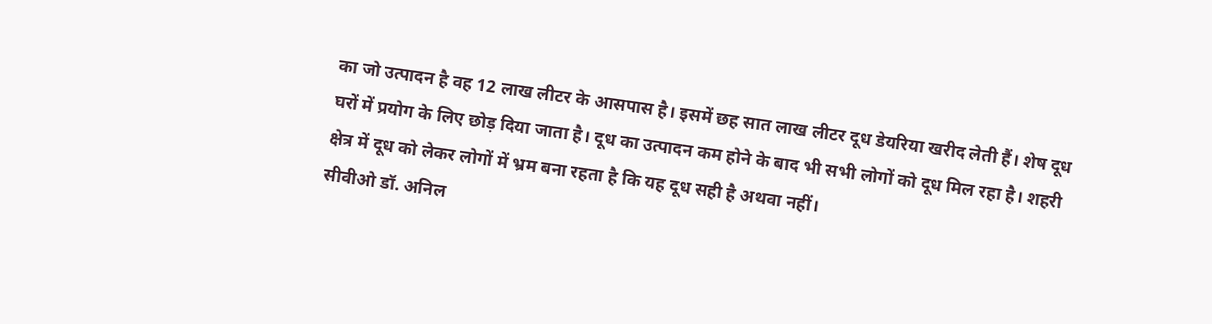का जो उत्पादन है वह 12 लाख लीटर के आसपास है। इसमें छह सात लाख लीटर दूध डेयरिया खरीद लेती हैं। शेष दूध घरों में प्रयोग के लिए छोड़ दिया जाता है। दूध का उत्पादन कम होने के बाद भी सभी लोगों को दूध मिल रहा है। शहरी क्षेत्र में दूध को लेकर लोगों में भ्रम बना रहता है कि यह दूध सही है अथवा नहीं।
सीवीओ डॉ. अनिल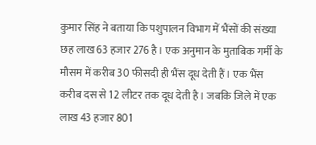कुमार सिंह ने बताया कि पशुपालन विभाग में भैंसों की संख्या छह लाख 63 हजार 276 है। एक अनुमान के मुताबिक गर्मी के मौसम में करीब 30 फीसदी ही भैंस दूध देती हैं। एक भैंस करीब दस से 12 लीटर तक दूध देती है। जबकि जिले में एक लाख 43 हजार 801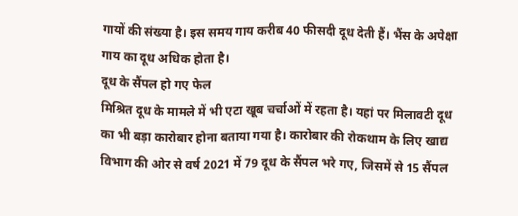गायों की संख्या है। इस समय गाय करीब 40 फीसदी दूध देती हैं। भैंस के अपेक्षा गाय का दूध अधिक होता है।
दूध के सैंपल हो गए फेल
मिश्रित दूध के मामले में भी एटा खूब चर्चाओं में रहता है। यहां पर मिलावटी दूध का भी बड़ा कारोबार होना बताया गया है। कारोबार की रोकथाम के लिए खाद्य विभाग की ओर से वर्ष 2021 में 79 दूध के सैंपल भरे गए, जिसमें से 15 सैंपल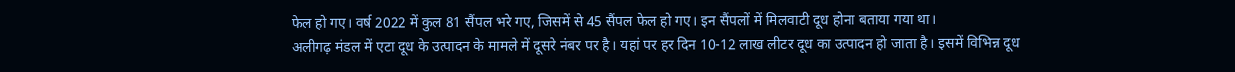फेल हो गए। वर्ष 2022 में कुल 81 सैंपल भरे गए, जिसमें से 45 सैंपल फेल हो गए। इन सैंपलों में मिलवाटी दूध होना बताया गया था।
अलीगढ़ मंडल में एटा दूध के उत्पादन के मामले में दूसरे नंबर पर है। यहां पर हर दिन 10-12 लाख लीटर दूध का उत्पादन हो जाता है। इसमें विभिन्न दूध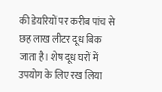की डेयरियों पर करीब पांच से छह लाख लीटर दूध बिक जाता है। शेष दूध घरों में उपयोग के लिए रख लिया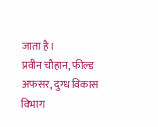जाता है।
प्रवीन चौहान, फील्ड अफसर, दुग्ध विकास विभाग